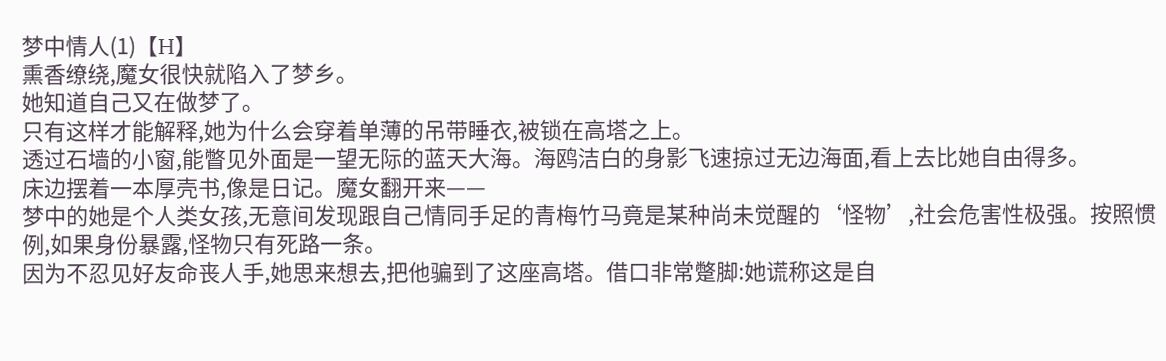梦中情人(1)【H】
熏香缭绕,魔女很快就陷入了梦乡。
她知道自己又在做梦了。
只有这样才能解释,她为什么会穿着单薄的吊带睡衣,被锁在高塔之上。
透过石墙的小窗,能瞥见外面是一望无际的蓝天大海。海鸥洁白的身影飞速掠过无边海面,看上去比她自由得多。
床边摆着一本厚壳书,像是日记。魔女翻开来——
梦中的她是个人类女孩,无意间发现跟自己情同手足的青梅竹马竟是某种尚未觉醒的‘怪物’,社会危害性极强。按照惯例,如果身份暴露,怪物只有死路一条。
因为不忍见好友命丧人手,她思来想去,把他骗到了这座高塔。借口非常蹩脚:她谎称这是自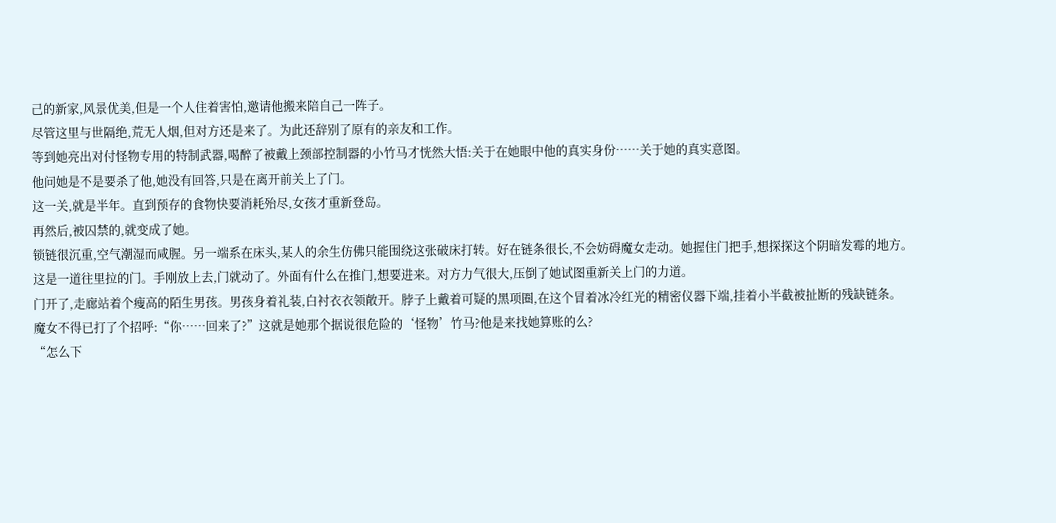己的新家,风景优美,但是一个人住着害怕,邀请他搬来陪自己一阵子。
尽管这里与世隔绝,荒无人烟,但对方还是来了。为此还辞别了原有的亲友和工作。
等到她亮出对付怪物专用的特制武器,喝醉了被戴上颈部控制器的小竹马才恍然大悟:关于在她眼中他的真实身份……关于她的真实意图。
他问她是不是要杀了他,她没有回答,只是在离开前关上了门。
这一关,就是半年。直到预存的食物快要消耗殆尽,女孩才重新登岛。
再然后,被囚禁的,就变成了她。
锁链很沉重,空气潮湿而咸腥。另一端系在床头,某人的余生仿佛只能围绕这张破床打转。好在链条很长,不会妨碍魔女走动。她握住门把手,想探探这个阴暗发霉的地方。
这是一道往里拉的门。手刚放上去,门就动了。外面有什么在推门,想要进来。对方力气很大,压倒了她试图重新关上门的力道。
门开了,走廊站着个瘦高的陌生男孩。男孩身着礼装,白衬衣衣领敞开。脖子上戴着可疑的黑项圈,在这个冒着冰冷红光的精密仪器下端,挂着小半截被扯断的残缺链条。
魔女不得已打了个招呼:“你……回来了?”这就是她那个据说很危险的‘怪物’竹马?他是来找她算账的么?
“怎么下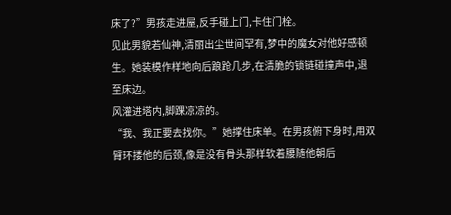床了?”男孩走进屋,反手碰上门,卡住门栓。
见此男貌若仙神,清丽出尘世间罕有,梦中的魔女对他好感顿生。她装模作样地向后踉跄几步,在清脆的锁链碰撞声中,退至床边。
风灌进塔内,脚踝凉凉的。
“我、我正要去找你。”她撑住床单。在男孩俯下身时,用双臂环搂他的后颈,像是没有骨头那样软着腰随他朝后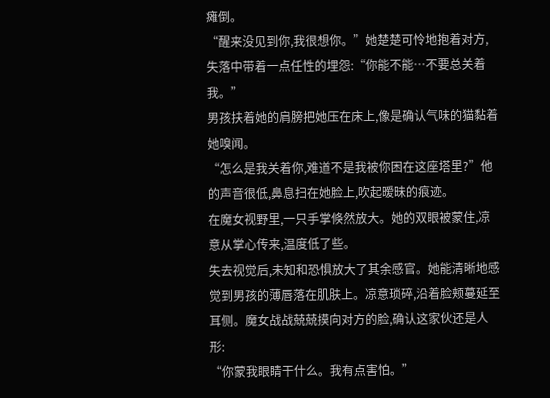瘫倒。
“醒来没见到你,我很想你。”她楚楚可怜地抱着对方,失落中带着一点任性的埋怨:“你能不能…不要总关着我。”
男孩扶着她的肩膀把她压在床上,像是确认气味的猫黏着她嗅闻。
“怎么是我关着你,难道不是我被你困在这座塔里?”他的声音很低,鼻息扫在她脸上,吹起暧昧的痕迹。
在魔女视野里,一只手掌倏然放大。她的双眼被蒙住,凉意从掌心传来,温度低了些。
失去视觉后,未知和恐惧放大了其余感官。她能清晰地感觉到男孩的薄唇落在肌肤上。凉意琐碎,沿着脸颊蔓延至耳侧。魔女战战兢兢摸向对方的脸,确认这家伙还是人形:
“你蒙我眼睛干什么。我有点害怕。”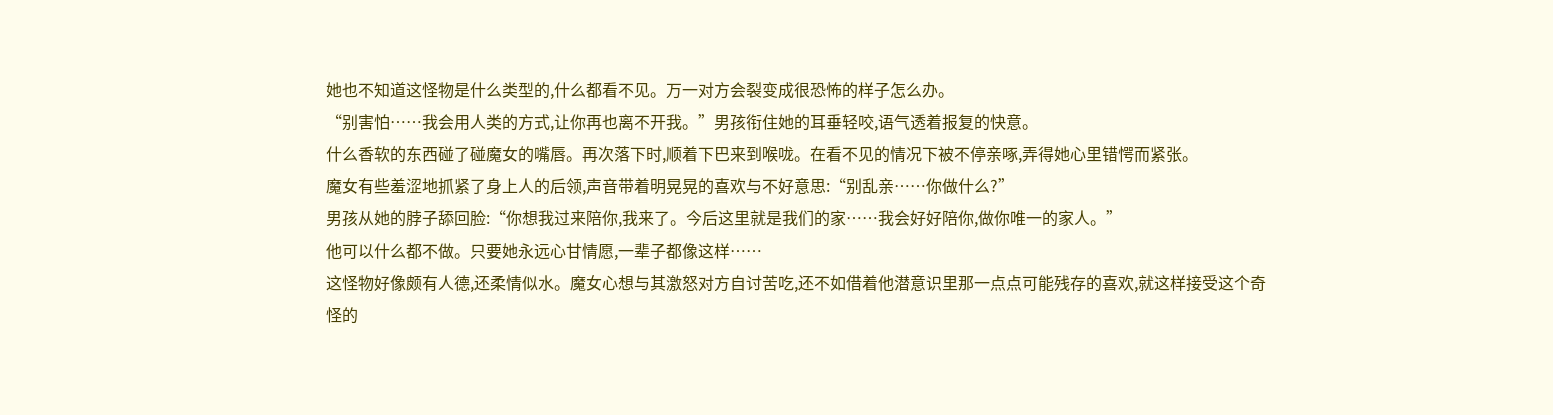她也不知道这怪物是什么类型的,什么都看不见。万一对方会裂变成很恐怖的样子怎么办。
“别害怕……我会用人类的方式,让你再也离不开我。”男孩衔住她的耳垂轻咬,语气透着报复的快意。
什么香软的东西碰了碰魔女的嘴唇。再次落下时,顺着下巴来到喉咙。在看不见的情况下被不停亲啄,弄得她心里错愕而紧张。
魔女有些羞涩地抓紧了身上人的后领,声音带着明晃晃的喜欢与不好意思:“别乱亲……你做什么?”
男孩从她的脖子舔回脸:“你想我过来陪你,我来了。今后这里就是我们的家……我会好好陪你,做你唯一的家人。”
他可以什么都不做。只要她永远心甘情愿,一辈子都像这样……
这怪物好像颇有人德,还柔情似水。魔女心想与其激怒对方自讨苦吃,还不如借着他潜意识里那一点点可能残存的喜欢,就这样接受这个奇怪的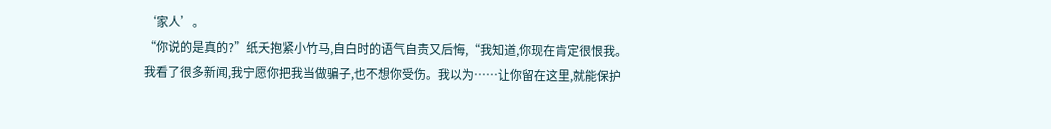‘家人’。
“你说的是真的?”纸夭抱紧小竹马,自白时的语气自责又后悔,“我知道,你现在肯定很恨我。我看了很多新闻,我宁愿你把我当做骗子,也不想你受伤。我以为……让你留在这里,就能保护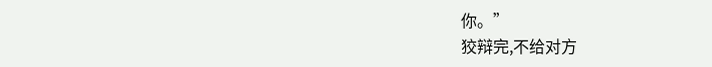你。”
狡辩完,不给对方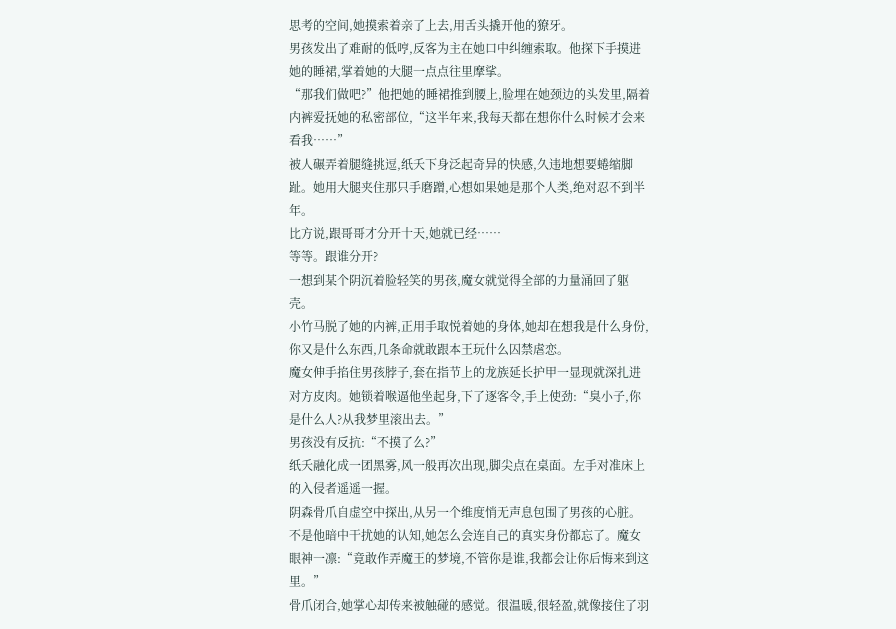思考的空间,她摸索着亲了上去,用舌头撬开他的獠牙。
男孩发出了难耐的低哼,反客为主在她口中纠缠索取。他探下手摸进她的睡裙,掌着她的大腿一点点往里摩挲。
“那我们做吧?”他把她的睡裙推到腰上,脸埋在她颈边的头发里,隔着内裤爱抚她的私密部位,“这半年来,我每天都在想你什么时候才会来看我……”
被人碾弄着腿缝挑逗,纸夭下身泛起奇异的快感,久违地想要蜷缩脚趾。她用大腿夹住那只手磨蹭,心想如果她是那个人类,绝对忍不到半年。
比方说,跟哥哥才分开十天,她就已经……
等等。跟谁分开?
一想到某个阴沉着脸轻笑的男孩,魔女就觉得全部的力量涌回了躯壳。
小竹马脱了她的内裤,正用手取悦着她的身体,她却在想我是什么身份,你又是什么东西,几条命就敢跟本王玩什么囚禁虐恋。
魔女伸手掐住男孩脖子,套在指节上的龙族延长护甲一显现就深扎进对方皮肉。她锁着喉逼他坐起身,下了逐客令,手上使劲:“臭小子,你是什么人?从我梦里滚出去。”
男孩没有反抗:“不摸了么?”
纸夭融化成一团黑雾,风一般再次出现,脚尖点在桌面。左手对准床上的入侵者遥遥一握。
阴森骨爪自虚空中探出,从另一个维度悄无声息包围了男孩的心脏。
不是他暗中干扰她的认知,她怎么会连自己的真实身份都忘了。魔女眼神一凛:“竟敢作弄魔王的梦境,不管你是谁,我都会让你后悔来到这里。”
骨爪闭合,她掌心却传来被触碰的感觉。很温暖,很轻盈,就像接住了羽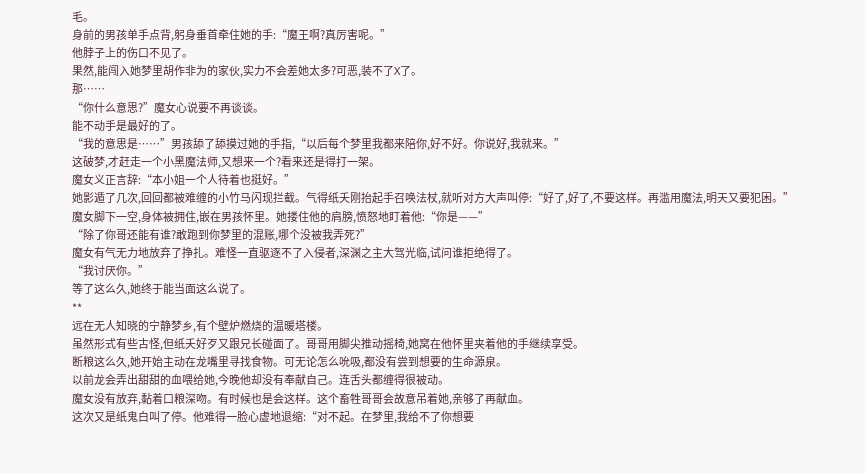毛。
身前的男孩单手点背,躬身垂首牵住她的手:“魔王啊?真厉害呢。”
他脖子上的伤口不见了。
果然,能闯入她梦里胡作非为的家伙,实力不会差她太多?可恶,装不了X了。
那……
“你什么意思?”魔女心说要不再谈谈。
能不动手是最好的了。
“我的意思是……”男孩舔了舔摸过她的手指,“以后每个梦里我都来陪你,好不好。你说好,我就来。”
这破梦,才赶走一个小黑魔法师,又想来一个?看来还是得打一架。
魔女义正言辞:“本小姐一个人待着也挺好。”
她影遁了几次,回回都被难缠的小竹马闪现拦截。气得纸夭刚抬起手召唤法杖,就听对方大声叫停:“好了,好了,不要这样。再滥用魔法,明天又要犯困。”
魔女脚下一空,身体被拥住,嵌在男孩怀里。她搂住他的肩膀,愤怒地盯着他:“你是——”
“除了你哥还能有谁?敢跑到你梦里的混账,哪个没被我弄死?”
魔女有气无力地放弃了挣扎。难怪一直驱逐不了入侵者,深渊之主大驾光临,试问谁拒绝得了。
“我讨厌你。”
等了这么久,她终于能当面这么说了。
**
远在无人知晓的宁静梦乡,有个壁炉燃烧的温暖塔楼。
虽然形式有些古怪,但纸夭好歹又跟兄长碰面了。哥哥用脚尖推动摇椅,她窝在他怀里夹着他的手继续享受。
断粮这么久,她开始主动在龙嘴里寻找食物。可无论怎么吮吸,都没有尝到想要的生命源泉。
以前龙会弄出甜甜的血喂给她,今晚他却没有奉献自己。连舌头都缠得很被动。
魔女没有放弃,黏着口粮深吻。有时候也是会这样。这个畜牲哥哥会故意吊着她,亲够了再献血。
这次又是纸鬼白叫了停。他难得一脸心虚地退缩:“对不起。在梦里,我给不了你想要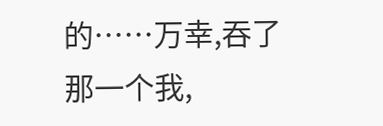的……万幸,吞了那一个我,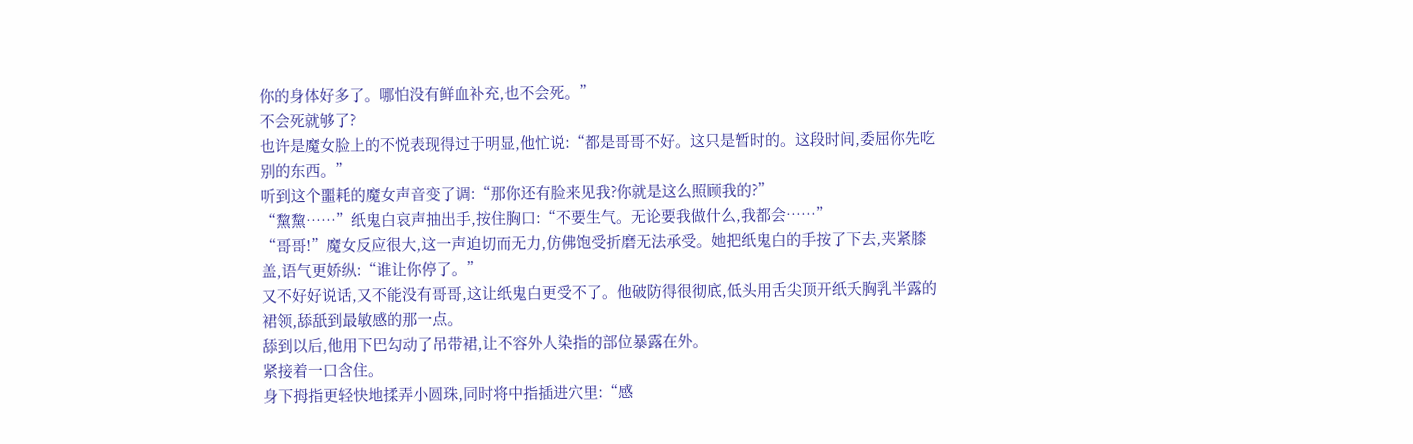你的身体好多了。哪怕没有鲜血补充,也不会死。”
不会死就够了?
也许是魔女脸上的不悦表现得过于明显,他忙说:“都是哥哥不好。这只是暂时的。这段时间,委屈你先吃别的东西。”
听到这个噩耗的魔女声音变了调:“那你还有脸来见我?你就是这么照顾我的?”
“黧黧……”纸鬼白哀声抽出手,按住胸口:“不要生气。无论要我做什么,我都会……”
“哥哥!”魔女反应很大,这一声迫切而无力,仿佛饱受折磨无法承受。她把纸鬼白的手按了下去,夹紧膝盖,语气更娇纵:“谁让你停了。”
又不好好说话,又不能没有哥哥,这让纸鬼白更受不了。他破防得很彻底,低头用舌尖顶开纸夭胸乳半露的裙领,舔舐到最敏感的那一点。
舔到以后,他用下巴勾动了吊带裙,让不容外人染指的部位暴露在外。
紧接着一口含住。
身下拇指更轻快地揉弄小圆珠,同时将中指插进穴里:“感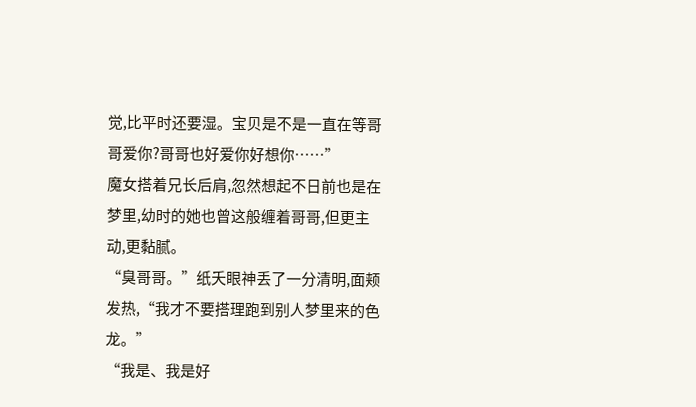觉,比平时还要湿。宝贝是不是一直在等哥哥爱你?哥哥也好爱你好想你……”
魔女搭着兄长后肩,忽然想起不日前也是在梦里,幼时的她也曾这般缠着哥哥,但更主动,更黏腻。
“臭哥哥。”纸夭眼神丢了一分清明,面颊发热,“我才不要搭理跑到别人梦里来的色龙。”
“我是、我是好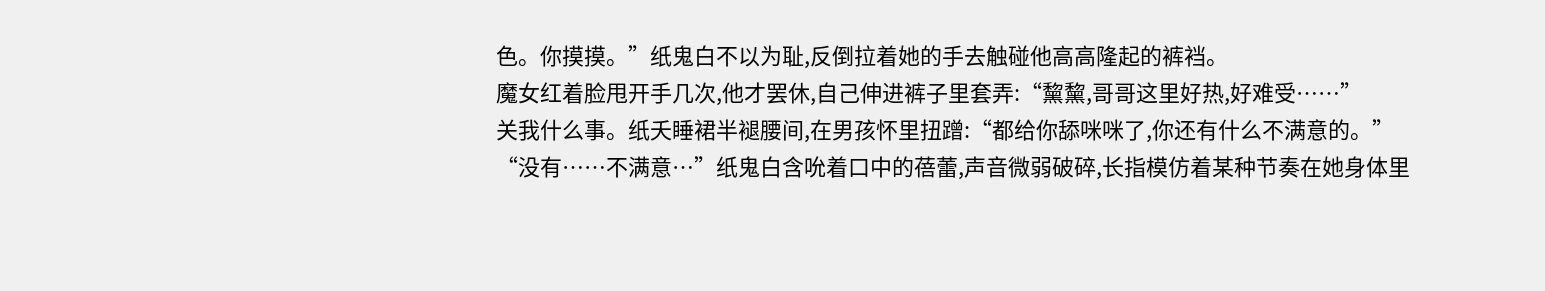色。你摸摸。”纸鬼白不以为耻,反倒拉着她的手去触碰他高高隆起的裤裆。
魔女红着脸甩开手几次,他才罢休,自己伸进裤子里套弄:“黧黧,哥哥这里好热,好难受……”
关我什么事。纸夭睡裙半褪腰间,在男孩怀里扭蹭:“都给你舔咪咪了,你还有什么不满意的。”
“没有……不满意…”纸鬼白含吮着口中的蓓蕾,声音微弱破碎,长指模仿着某种节奏在她身体里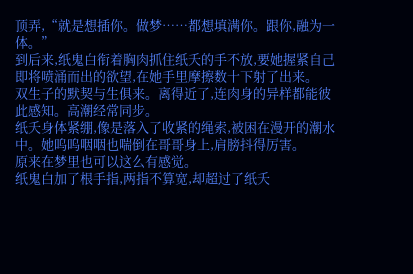顶弄,“就是想插你。做梦……都想填满你。跟你,融为一体。”
到后来,纸鬼白衔着胸肉抓住纸夭的手不放,要她握紧自己即将喷涌而出的欲望,在她手里摩擦数十下射了出来。
双生子的默契与生俱来。离得近了,连肉身的异样都能彼此感知。高潮经常同步。
纸夭身体紧绷,像是落入了收紧的绳索,被困在漫开的潮水中。她呜呜咽咽也喘倒在哥哥身上,肩膀抖得厉害。
原来在梦里也可以这么有感觉。
纸鬼白加了根手指,两指不算宽,却超过了纸夭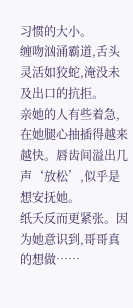习惯的大小。
缠吻汹涌霸道,舌头灵活如狡蛇,淹没未及出口的抗拒。
亲她的人有些着急,在她腿心抽插得越来越快。唇齿间溢出几声‘放松’,似乎是想安抚她。
纸夭反而更紧张。因为她意识到,哥哥真的想做……